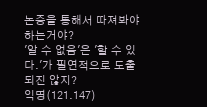논증을 통해서 따져봐야하는거야?
'알 수 없음'은 '할 수 있다.'가 필연적으로 도출되진 않지?
익명(121.147)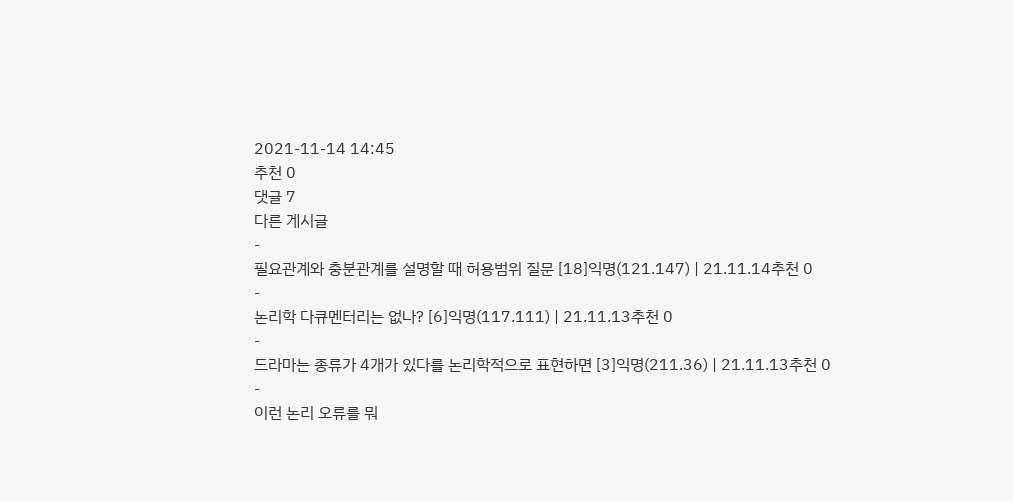2021-11-14 14:45
추천 0
댓글 7
다른 게시글
-
필요관계와 충분관계를 설명할 때 허용범위 질문 [18]익명(121.147) | 21.11.14추천 0
-
논리학 다큐멘터리는 없나? [6]익명(117.111) | 21.11.13추천 0
-
드라마는 종류가 4개가 있다를 논리학적으로 표현하면 [3]익명(211.36) | 21.11.13추천 0
-
이런 논리 오류를 뭐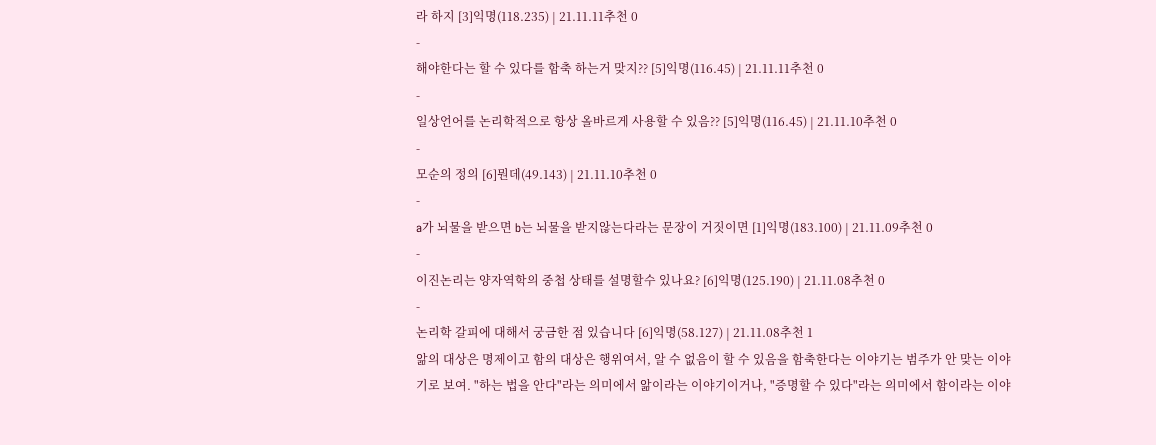라 하지 [3]익명(118.235) | 21.11.11추천 0
-
해야한다는 할 수 있다를 함축 하는거 맞지?? [5]익명(116.45) | 21.11.11추천 0
-
일상언어를 논리학적으로 항상 올바르게 사용할 수 있음?? [5]익명(116.45) | 21.11.10추천 0
-
모순의 정의 [6]뭔데(49.143) | 21.11.10추천 0
-
a가 뇌물을 받으면 b는 뇌물을 받지않는다라는 문장이 거짓이면 [1]익명(183.100) | 21.11.09추천 0
-
이진논리는 양자역학의 중첩 상태를 설명할수 있나요? [6]익명(125.190) | 21.11.08추천 0
-
논리학 갈피에 대해서 궁금한 점 있습니다 [6]익명(58.127) | 21.11.08추천 1
앎의 대상은 명제이고 함의 대상은 행위여서, 알 수 없음이 할 수 있음을 함축한다는 이야기는 범주가 안 맞는 이야기로 보여. "하는 법을 안다"라는 의미에서 앎이라는 이야기이거나, "증명할 수 있다"라는 의미에서 함이라는 이야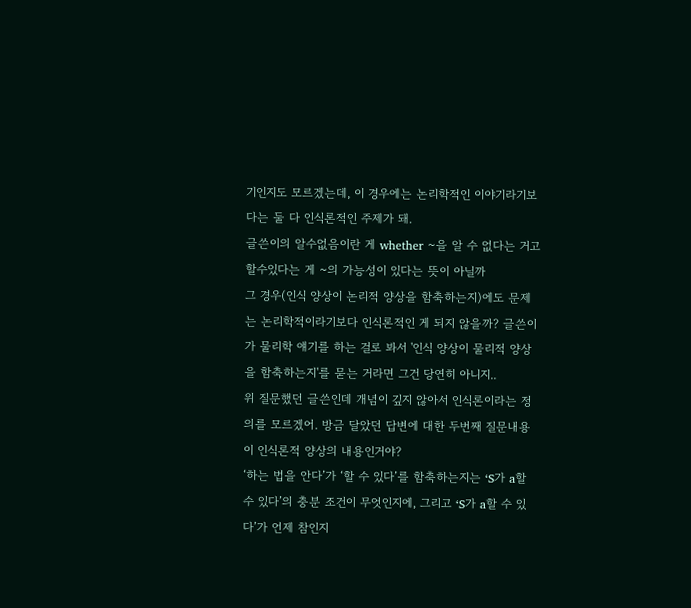기인지도 모르겠는데, 이 경우에는 논리학적인 이야기라기보다는 둘 다 인식론적인 주제가 돼.
글쓴이의 알수없음이란 게 whether ~을 알 수 없다는 거고 할수있다는 게 ~의 가능성이 있다는 뜻이 아닐까
그 경우(인식 양상이 논리적 양상을 함축하는지)에도 문제는 논리학적이라기보다 인식론적인 게 되지 않을까? 글쓴이가 물리학 얘기를 하는 걸로 봐서 '인식 양상이 물리적 양상을 함축하는지'를 묻는 거라면 그건 당연히 아니지..
위 질문했던 글쓴인데 개념이 깊지 않아서 인식론이라는 정의를 모르겠어. 방금 달았던 답변에 대한 두번째 질문내용이 인식론적 양상의 내용인거야?
‘하는 법을 안다’가 ‘할 수 있다’를 함축하는지는 ‘S가 a할 수 있다’의 충분 조건이 무엇인지에, 그리고 ‘S가 a할 수 있다’가 언제 참인지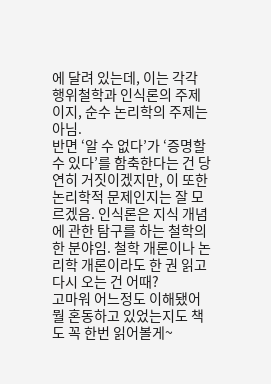에 달려 있는데, 이는 각각 행위철학과 인식론의 주제이지, 순수 논리학의 주제는 아님.
반면 ‘알 수 없다’가 ‘증명할 수 있다’를 함축한다는 건 당연히 거짓이겠지만, 이 또한 논리학적 문제인지는 잘 모르겠음. 인식론은 지식 개념에 관한 탐구를 하는 철학의 한 분야임. 철학 개론이나 논리학 개론이라도 한 권 읽고 다시 오는 건 어때?
고마워 어느정도 이해됐어 뭘 혼동하고 있었는지도 책도 꼭 한번 읽어볼게~